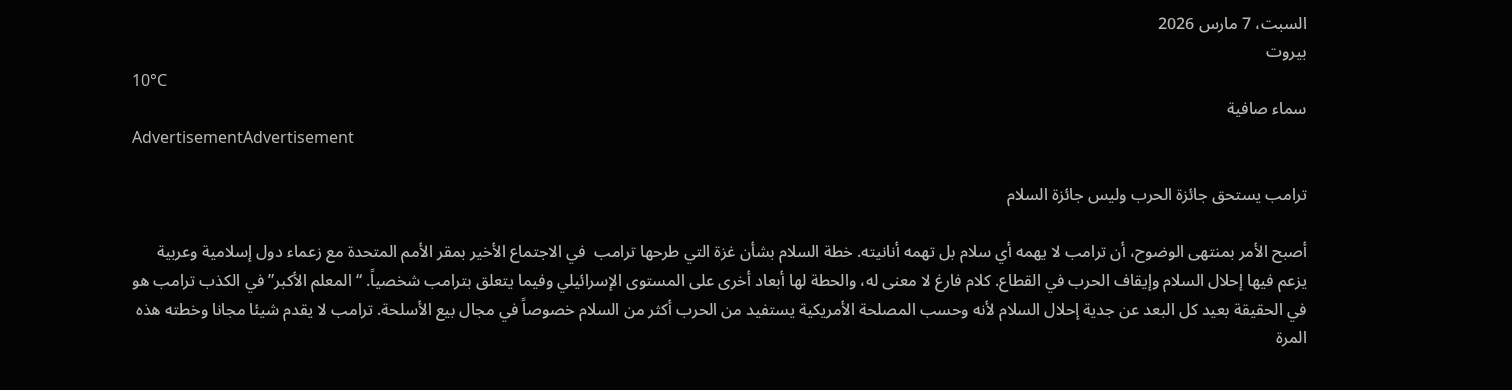السبت، 7 مارس 2026
بيروت
10°C
سماء صافية
AdvertisementAdvertisement

ترامب يستحق جائزة الحرب وليس جائزة السلام

أصبح الأمر بمنتهى الوضوح، أن ترامب لا يهمه أي سلام بل تهمه أنانيته. خطة السلام بشأن غزة التي طرحها ترامب  في الاجتماع الأخير بمقر الأمم المتحدة مع زعماء دول إسلامية وعربية يزعم فيها إحلال السلام وإيقاف الحرب في القطاع. كلام فارغ لا معنى له، والحطة لها أبعاد أخرى على المستوى الإسرائيلي وفيما يتعلق بترامب شخصياً. “المعلم الأكبر” في الكذب ترامب هو في الحقيقة بعيد كل البعد عن جدية إحلال السلام لأنه وحسب المصلحة الأمريكية يستفيد من الحرب أكثر من السلام خصوصاً في مجال بيع الأسلحة. ترامب لا يقدم شيئا مجانا وخطته هذه المرة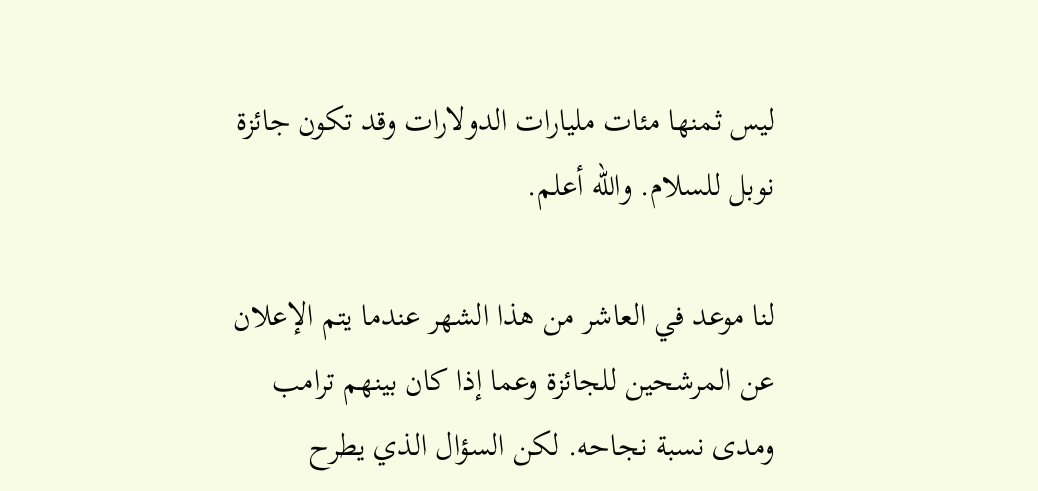ليس ثمنها مئات مليارات الدولارات وقد تكون جائزة نوبل للسلام. والله أعلم.

لنا موعد في العاشر من هذا الشهر عندما يتم الإعلان عن المرشحين للجائزة وعما إذا كان بينهم ترامب ومدى نسبة نجاحه. لكن السؤال الذي يطرح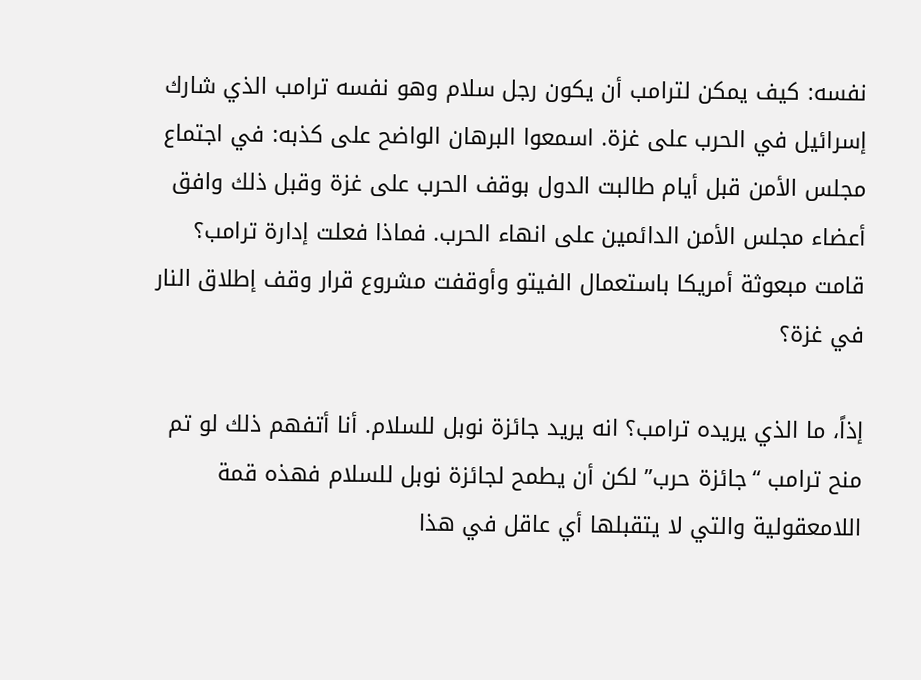نفسه: كيف يمكن لترامب أن يكون رجل سلام وهو نفسه ترامب الذي شارك إسرائيل في الحرب على غزة. اسمعوا البرهان الواضح على كذبه: في اجتماع مجلس الأمن قبل أيام طالبت الدول بوقف الحرب على غزة وقبل ذلك وافق أعضاء مجلس الأمن الدائمين على انهاء الحرب. فماذا فعلت إدارة ترامب؟  قامت مبعوثة أمريكا باستعمال الفيتو وأوقفت مشروع قرار وقف إطلاق النار في غزة؟

إذاً، ما الذي يريده ترامب؟ انه يريد جائزة نوبل للسلام. أنا أتفهم ذلك لو تم منح ترامب “جائزة حرب” لكن أن يطمح لجائزة نوبل للسلام فهذه قمة اللامعقولية والتي لا يتقبلها أي عاقل في هذا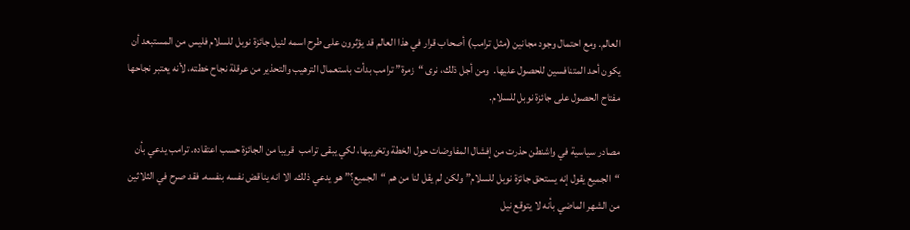العالم. ومع احتمال وجود مجانين (مثل ترامب) أصحاب قرار في هذا العالم قد يؤثرون على طرح اسمه لنيل جائزة نوبل للسلام فليس من المستبعد أن يكون أحد المتنافسين للحصول عليها.  ومن أجل ذلك، نرى “زمرة” ترامب بدأت باستعمال الترهيب والتحذير من عرقلة نجاح خطته، لأنه يعتبر نجاحها مفتاح الحصول على جائزة نوبل للسلام.

مصادر سياسية في واشنطن حذرت من إفشال المفاوضات حول الخطة وتخريبها، لكي يبقى ترامب  قريبا من الجائزة حسب اعتقاده. ترامب يدعي بأن “الجميع يقول إنه يستحق جائزة نوبل للسلام” ولكن لم يقل لنا من هم “الجميع؟” هو يدعي ذلك. الا انه يناقض نفسه بنفسه. فقد صرح في الثلاثين من الشهر الماضي بأنه لا يتوقع نيل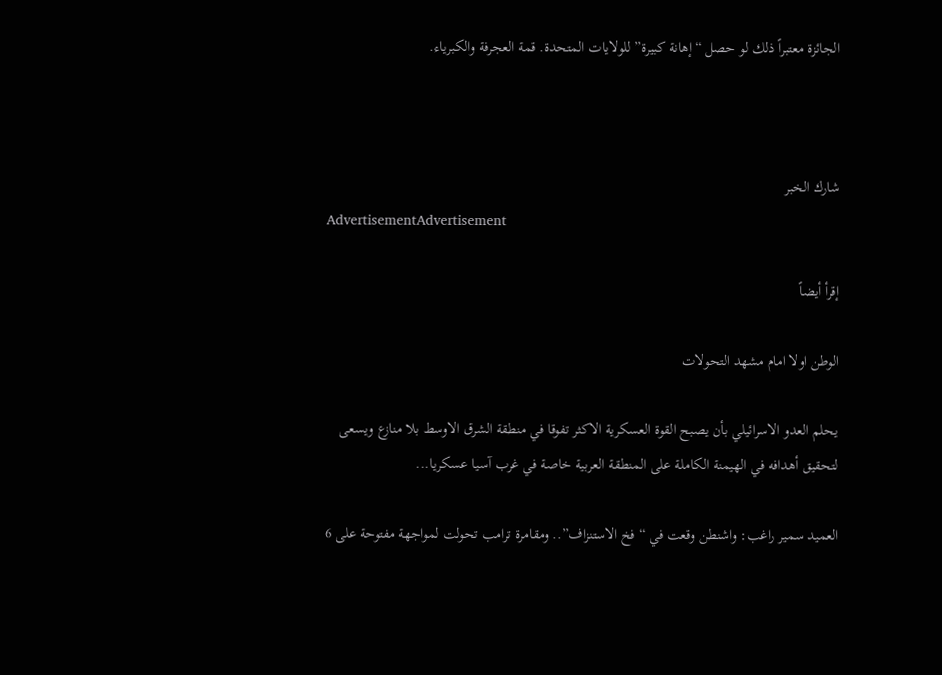الجائزة معتبراً ذلك لو حصل “إهانة كبيرة” للولايات المتحدة. قمة العجرفة والكبرياء.



شارك الخبر
AdvertisementAdvertisement

إقرأ أيضاً

الوطن اولا امام مشهد التحولات

يحلم العدو الاسرائيلي بأن يصبح القوة العسكرية الاكثر تفوقا في منطقة الشرق الاوسط بلا منازع ويسعى لتحقيق أهدافه في الهيمنة الكاملة على المنطقة العربية خاصة في غرب آسيا عسكريا...

العميد سمير راغب: واشنطن وقعت في “فخ الاستنزاف”.. ومقامرة ترامب تحولت لمواجهة مفتوحة على 6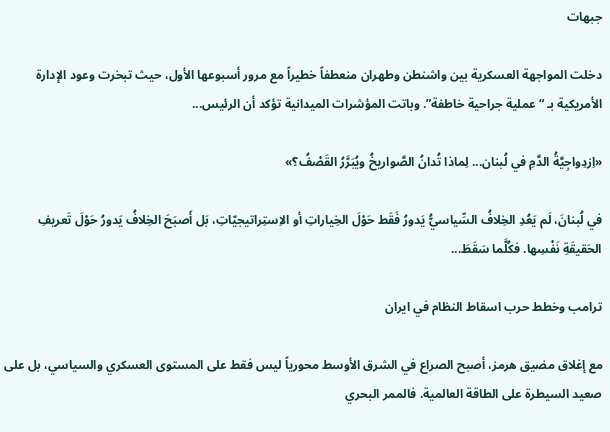جبهات

دخلت المواجهة العسكرية بين واشنطن وطهران منعطفاً خطيراً مع مرور أسبوعها الأول، حيث تبخرت وعود الإدارة الأمريكية بـ “عملية جراحية خاطفة”. وباتت المؤشرات الميدانية تؤكد أن الرئيس...

«اِزدِواجِيَّةُ الدَّمِ في لُبنان... لِماذا تُدانُ الصَّواريخُ ويُبَرَّرُ القَصْفُ؟»

في لُبنانَ، لَم يَعُدِ الخِلافُ السِّياسيُّ يَدورُ فَقَط حَوْلَ الخِياراتِ أو الاِستِراتيجيّاتِ، بَل أَصبَحَ الخِلافُ يَدورُ حَوْلَ تَعريفِ الحَقيقَةِ نَفْسِها. فكُلَّما سَقَطَ...

ترامب وخطط حرب اسقاط النظام في ايران

مع إغلاق مضيق هرمز، أصبح الصراع في الشرق الأوسط محورياً ليس فقط على المستوى العسكري والسياسي، بل على صعيد السيطرة على الطاقة العالمية. فالممر البحري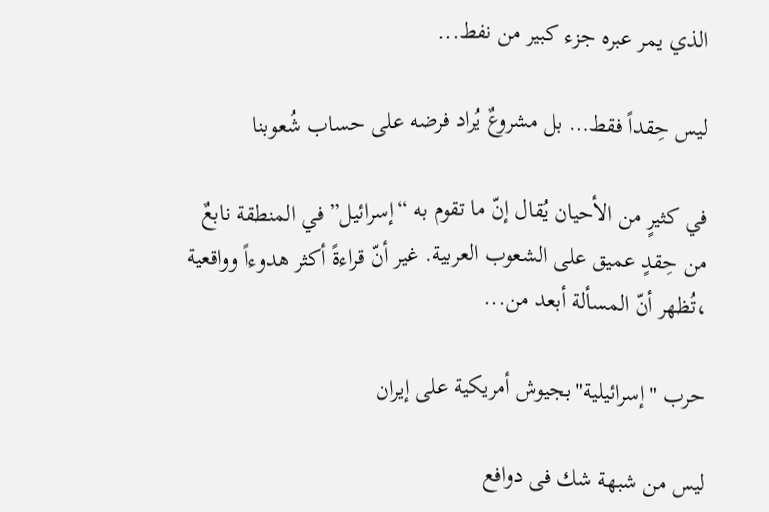الذي يمر عبره جزء كبير من نفط...

ليس حِقداً فقط… بل مشروعٌ يُراد فرضه على حساب شُعوبنا

في كثيرٍ من الأحيان يُقال إنّ ما تقوم به “إسرائيل” في المنطقة نابعٌ من حِقدٍ عميق على الشعوب العربية. غير أنّ قراءةً أكثر هدوءاً وواقعية ،تُظهر أنّ المسألة أبعد من...

حرب "إسرائيلية"بجيوش أمريكية على إيران

ليس من شبهة شك فى دوافع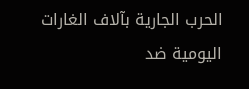الحرب الجارية بآلاف الغارات اليومية ضد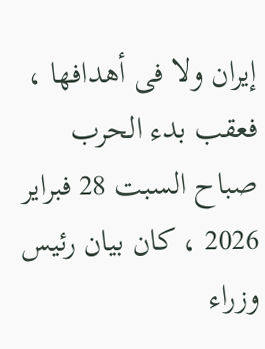إيران ولا فى أهدافها ، فعقب بدء الحرب صباح السبت 28 فبراير 2026 ، كان بيان رئيس وزراء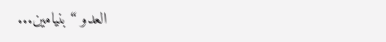العدو “بنيامين...